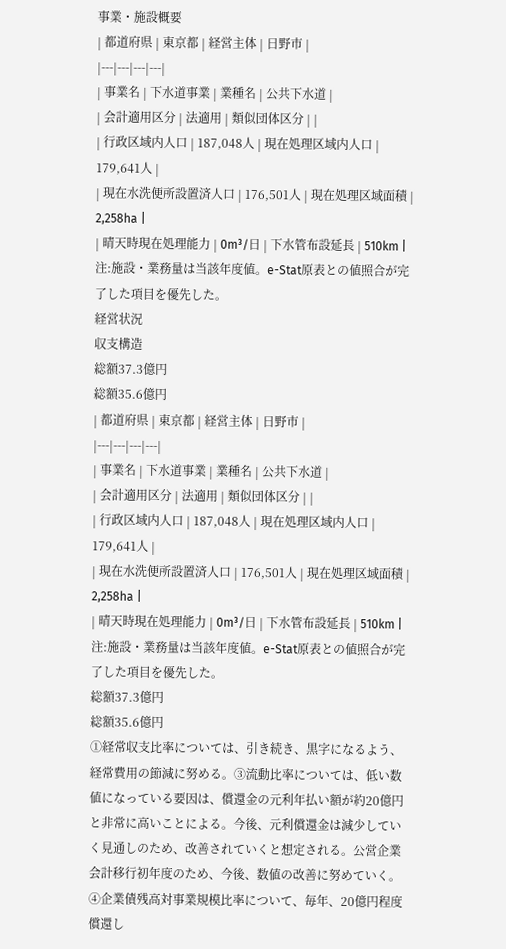事業・施設概要
| 都道府県 | 東京都 | 経営主体 | 日野市 |
|---|---|---|---|
| 事業名 | 下水道事業 | 業種名 | 公共下水道 |
| 会計適用区分 | 法適用 | 類似団体区分 | |
| 行政区域内人口 | 187,048人 | 現在処理区域内人口 | 179,641人 |
| 現在水洗便所設置済人口 | 176,501人 | 現在処理区域面積 | 2,258ha |
| 晴天時現在処理能力 | 0m³/日 | 下水管布設延長 | 510km |
注:施設・業務量は当該年度値。e-Stat原表との値照合が完了した項目を優先した。
経営状況
収支構造
総額37.3億円
総額35.6億円
| 都道府県 | 東京都 | 経営主体 | 日野市 |
|---|---|---|---|
| 事業名 | 下水道事業 | 業種名 | 公共下水道 |
| 会計適用区分 | 法適用 | 類似団体区分 | |
| 行政区域内人口 | 187,048人 | 現在処理区域内人口 | 179,641人 |
| 現在水洗便所設置済人口 | 176,501人 | 現在処理区域面積 | 2,258ha |
| 晴天時現在処理能力 | 0m³/日 | 下水管布設延長 | 510km |
注:施設・業務量は当該年度値。e-Stat原表との値照合が完了した項目を優先した。
総額37.3億円
総額35.6億円
①経常収支比率については、引き続き、黒字になるよう、経常費用の節減に努める。③流動比率については、低い数値になっている要因は、償還金の元利年払い額が約20億円と非常に高いことによる。今後、元利償還金は減少していく見通しのため、改善されていくと想定される。公営企業会計移行初年度のため、今後、数値の改善に努めていく。④企業債残高対事業規模比率について、毎年、20億円程度償還し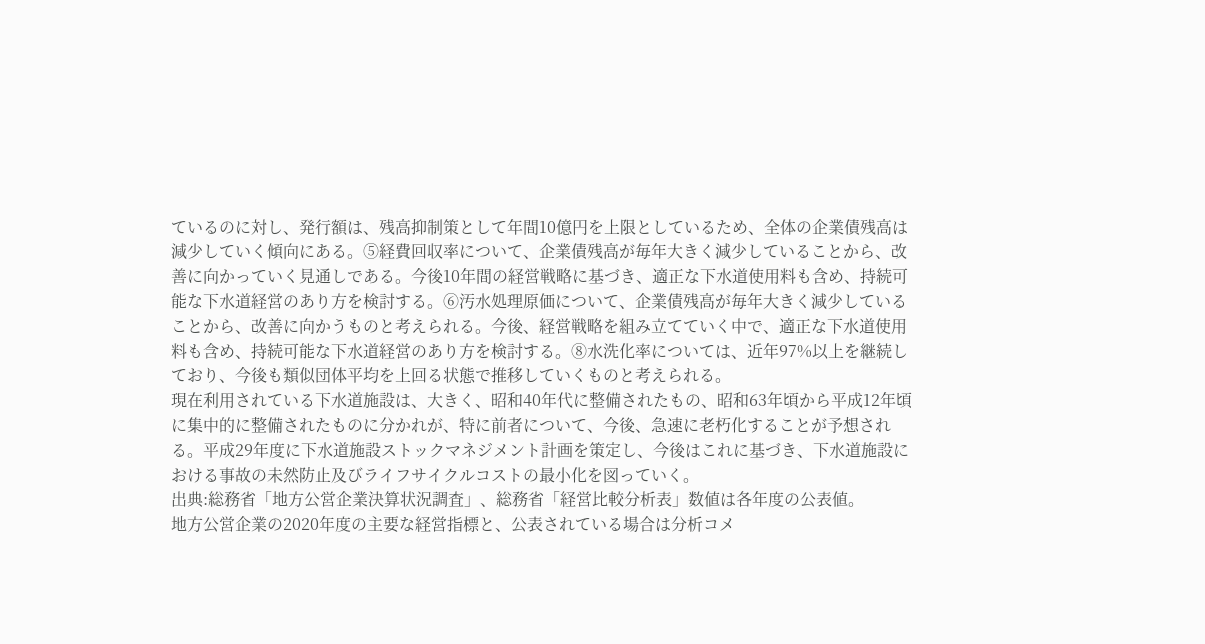ているのに対し、発行額は、残高抑制策として年間10億円を上限としているため、全体の企業債残高は減少していく傾向にある。⑤経費回収率について、企業債残高が毎年大きく減少していることから、改善に向かっていく見通しである。今後10年間の経営戦略に基づき、適正な下水道使用料も含め、持続可能な下水道経営のあり方を検討する。⑥汚水処理原価について、企業債残高が毎年大きく減少していることから、改善に向かうものと考えられる。今後、経営戦略を組み立てていく中で、適正な下水道使用料も含め、持続可能な下水道経営のあり方を検討する。⑧水洗化率については、近年97%以上を継続しており、今後も類似団体平均を上回る状態で推移していくものと考えられる。
現在利用されている下水道施設は、大きく、昭和40年代に整備されたもの、昭和63年頃から平成12年頃に集中的に整備されたものに分かれが、特に前者について、今後、急速に老朽化することが予想される。平成29年度に下水道施設ストックマネジメント計画を策定し、今後はこれに基づき、下水道施設における事故の未然防止及びライフサイクルコストの最小化を図っていく。
出典:総務省「地方公営企業決算状況調査」、総務省「経営比較分析表」数値は各年度の公表値。
地方公営企業の2020年度の主要な経営指標と、公表されている場合は分析コメ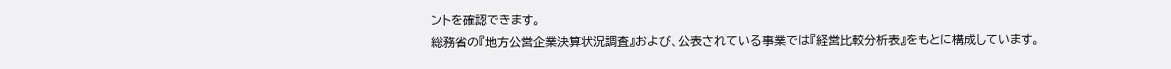ントを確認できます。
総務省の『地方公営企業決算状況調査』および、公表されている事業では『経営比較分析表』をもとに構成しています。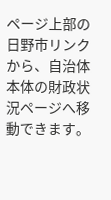ページ上部の日野市リンクから、自治体本体の財政状況ページへ移動できます。